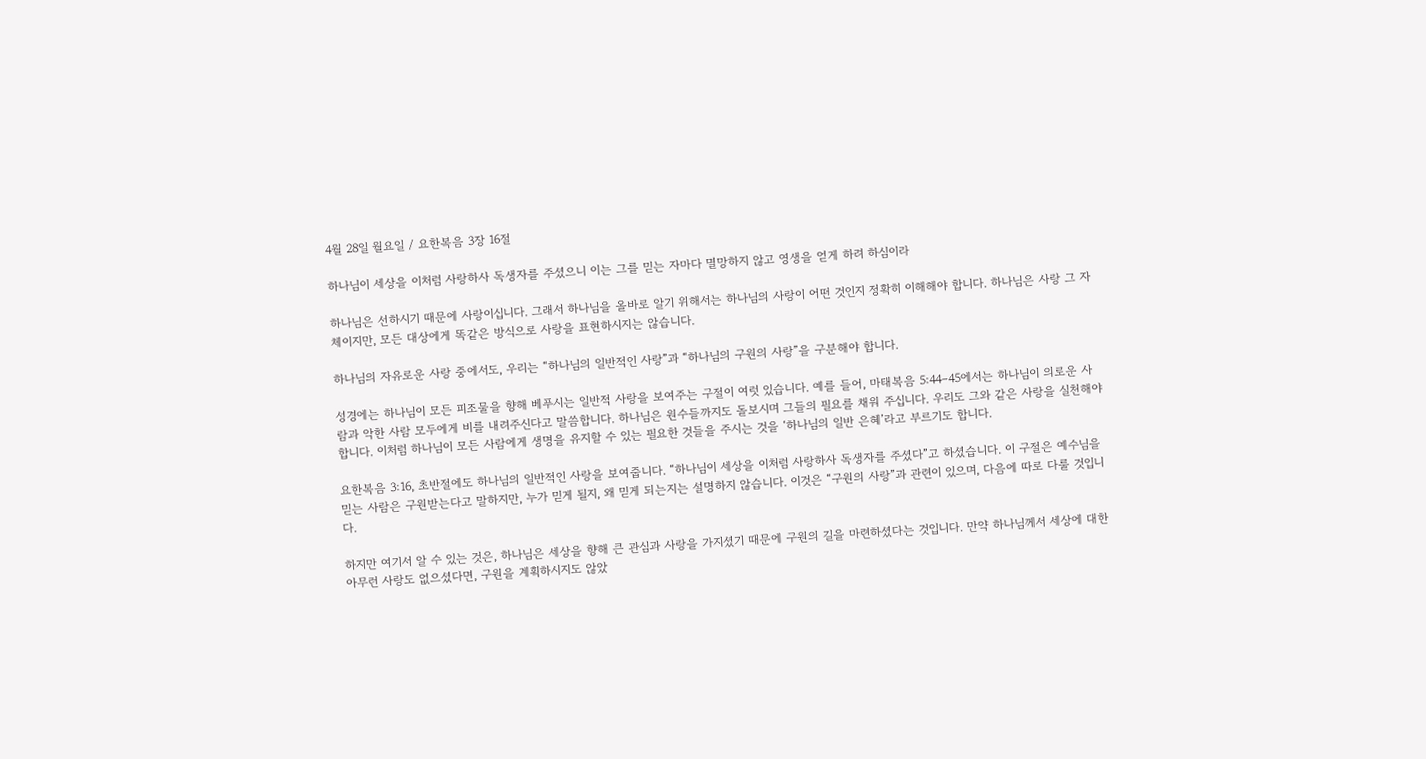4월 28일 월요일 / 요한복음 3장 16절

하나님이 세상을 이처럼 사랑하사 독생자를 주셨으니 이는 그를 믿는 자마다 멸망하지 않고 영생을 얻게 하려 하심이라

하나님은 선하시기 때문에 사랑이십니다. 그래서 하나님을 올바로 알기 위해서는 하나님의 사랑이 어떤 것인지 정확히 이해해야 합니다. 하나님은 사랑 그 자체이지만, 모든 대상에게 똑같은 방식으로 사랑을 표현하시지는 않습니다.

하나님의 자유로운 사랑 중에서도, 우리는 “하나님의 일반적인 사랑”과 “하나님의 구원의 사랑”을 구분해야 합니다.

성경에는 하나님이 모든 피조물을 향해 베푸시는 일반적 사랑을 보여주는 구절이 여럿 있습니다. 예를 들어, 마태복음 5:44–45에서는 하나님이 의로운 사람과 악한 사람 모두에게 비를 내려주신다고 말씀합니다. 하나님은 원수들까지도 돌보시며 그들의 필요를 채워 주십니다. 우리도 그와 같은 사랑을 실천해야 합니다. 이처럼 하나님이 모든 사람에게 생명을 유지할 수 있는 필요한 것들을 주시는 것을 ‘하나님의 일반 은혜’라고 부르기도 합니다.

요한복음 3:16, 초반절에도 하나님의 일반적인 사랑을 보여줍니다. “하나님이 세상을 이처럼 사랑하사 독생자를 주셨다”고 하셨습니다. 이 구절은 예수님을 믿는 사람은 구원받는다고 말하지만, 누가 믿게 될지, 왜 믿게 되는지는 설명하지 않습니다. 이것은 “구원의 사랑”과 관련이 있으며, 다음에 따로 다룰 것입니다.

하지만 여기서 알 수 있는 것은, 하나님은 세상을 향해 큰 관심과 사랑을 가지셨기 때문에 구원의 길을 마련하셨다는 것입니다. 만약 하나님께서 세상에 대한 아무런 사랑도 없으셨다면, 구원을 계획하시지도 않았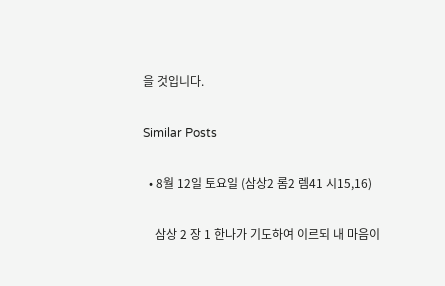을 것입니다.

Similar Posts

  • 8월 12일 토요일 (삼상2 롬2 렘41 시15,16)

    삼상 2 장 1 한나가 기도하여 이르되 내 마음이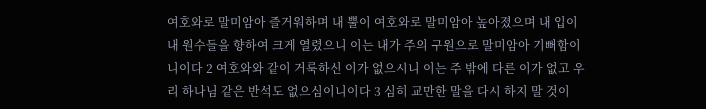여호와로 말미암아 즐거워하며 내 뿔이 여호와로 말미암아 높아졌으며 내 입이 내 원수들을 향하여 크게 열렸으니 이는 내가 주의 구원으로 말미암아 기뻐함이니이다 2 여호와와 같이 거룩하신 이가 없으시니 이는 주 밖에 다른 이가 없고 우리 하나님 같은 반석도 없으심이니이다 3 심히 교만한 말을 다시 하지 말 것이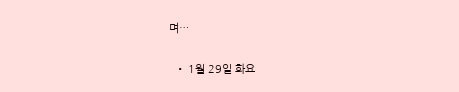며…

  • 1월 29일 화요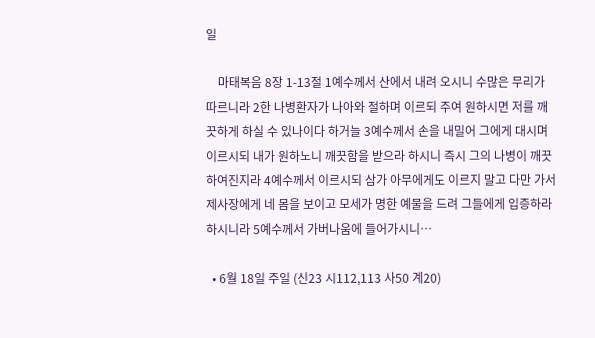일

    마태복음 8장 1-13절 1예수께서 산에서 내려 오시니 수많은 무리가 따르니라 2한 나병환자가 나아와 절하며 이르되 주여 원하시면 저를 깨끗하게 하실 수 있나이다 하거늘 3예수께서 손을 내밀어 그에게 대시며 이르시되 내가 원하노니 깨끗함을 받으라 하시니 즉시 그의 나병이 깨끗하여진지라 4예수께서 이르시되 삼가 아무에게도 이르지 말고 다만 가서 제사장에게 네 몸을 보이고 모세가 명한 예물을 드려 그들에게 입증하라 하시니라 5예수께서 가버나움에 들어가시니…

  • 6월 18일 주일 (신23 시112,113 사50 계20)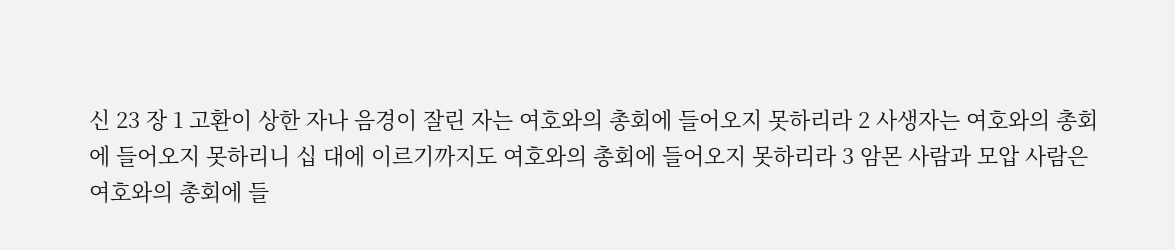신 23 장 1 고환이 상한 자나 음경이 잘린 자는 여호와의 총회에 들어오지 못하리라 2 사생자는 여호와의 총회에 들어오지 못하리니 십 대에 이르기까지도 여호와의 총회에 들어오지 못하리라 3 암몬 사람과 모압 사람은 여호와의 총회에 들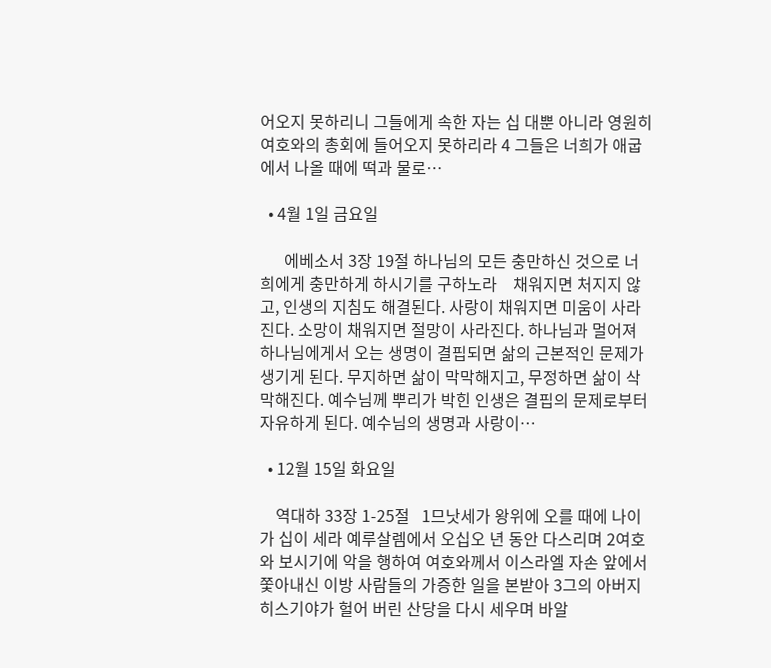어오지 못하리니 그들에게 속한 자는 십 대뿐 아니라 영원히 여호와의 총회에 들어오지 못하리라 4 그들은 너희가 애굽에서 나올 때에 떡과 물로…

  • 4월 1일 금요일

      에베소서 3장 19절 하나님의 모든 충만하신 것으로 너희에게 충만하게 하시기를 구하노라    채워지면 처지지 않고, 인생의 지침도 해결된다. 사랑이 채워지면 미움이 사라진다. 소망이 채워지면 절망이 사라진다. 하나님과 멀어져 하나님에게서 오는 생명이 결핍되면 삶의 근본적인 문제가 생기게 된다. 무지하면 삶이 막막해지고, 무정하면 삶이 삭막해진다. 예수님께 뿌리가 박힌 인생은 결핍의 문제로부터 자유하게 된다. 예수님의 생명과 사랑이…

  • 12월 15일 화요일

    역대하 33장 1-25절   1므낫세가 왕위에 오를 때에 나이가 십이 세라 예루살렘에서 오십오 년 동안 다스리며 2여호와 보시기에 악을 행하여 여호와께서 이스라엘 자손 앞에서 쫓아내신 이방 사람들의 가증한 일을 본받아 3그의 아버지 히스기야가 헐어 버린 산당을 다시 세우며 바알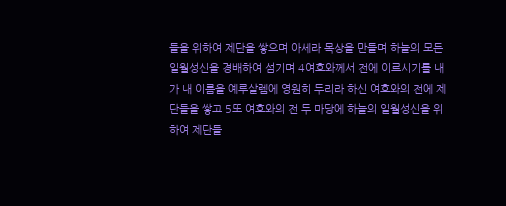들을 위하여 제단을 쌓으며 아세라 목상을 만들며 하늘의 모든 일월성신을 경배하여 섬기며 4여호와께서 전에 이르시기를 내가 내 이름을 예루살렘에 영원히 두리라 하신 여호와의 전에 제단들을 쌓고 5또 여호와의 전 두 마당에 하늘의 일월성신을 위하여 제단들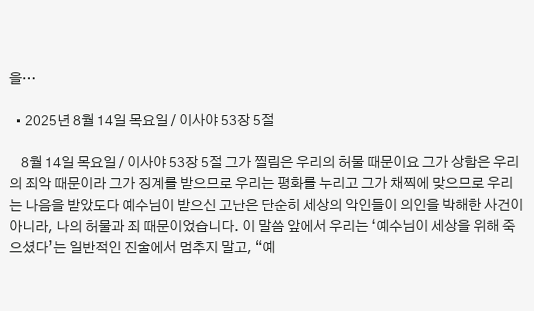을…

  • 2025년 8월 14일 목요일 / 이사야 53장 5절

    8월 14일 목요일 / 이사야 53장 5절 그가 찔림은 우리의 허물 때문이요 그가 상함은 우리의 죄악 때문이라 그가 징계를 받으므로 우리는 평화를 누리고 그가 채찍에 맞으므로 우리는 나음을 받았도다 예수님이 받으신 고난은 단순히 세상의 악인들이 의인을 박해한 사건이 아니라, 나의 허물과 죄 때문이었습니다. 이 말씀 앞에서 우리는 ‘예수님이 세상을 위해 죽으셨다’는 일반적인 진술에서 멈추지 말고, “예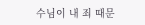수님이 내 죄 때문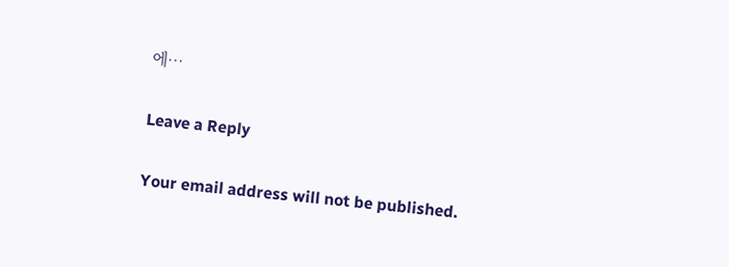에…

Leave a Reply

Your email address will not be published.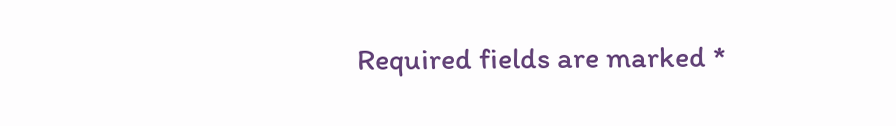Required fields are marked *